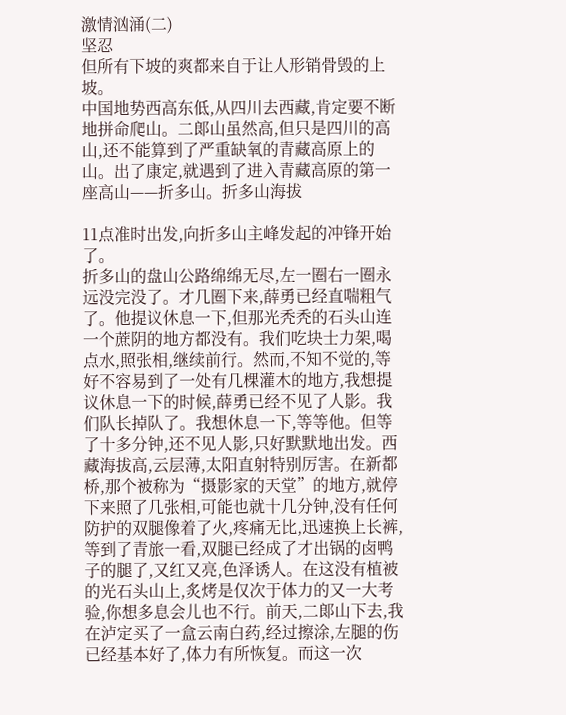激情汹涌(二)
坚忍
但所有下坡的爽都来自于让人形销骨毁的上坡。
中国地势西高东低,从四川去西藏,肯定要不断地拼命爬山。二郞山虽然高,但只是四川的高山,还不能算到了严重缺氧的青藏高原上的山。出了康定,就遇到了进入青藏高原的第一座高山——折多山。折多山海拔

11点准时出发,向折多山主峰发起的冲锋开始了。
折多山的盘山公路绵绵无尽,左一圈右一圈永远没完没了。才几圈下来,薛勇已经直喘粗气了。他提议休息一下,但那光秃秃的石头山连一个蔗阴的地方都没有。我们吃块士力架,喝点水,照张相,继续前行。然而,不知不觉的,等好不容易到了一处有几棵灌木的地方,我想提议休息一下的时候,薛勇已经不见了人影。我们队长掉队了。我想休息一下,等等他。但等了十多分钟,还不见人影,只好默默地出发。西藏海拔高,云层薄,太阳直射特别厉害。在新都桥,那个被称为“摄影家的天堂”的地方,就停下来照了几张相,可能也就十几分钟,没有任何防护的双腿像着了火,疼痛无比,迅速换上长裤,等到了青旅一看,双腿已经成了才出锅的卤鸭子的腿了,又红又亮,色泽诱人。在这没有植被的光石头山上,炙烤是仅次于体力的又一大考验,你想多息会儿也不行。前天,二郞山下去,我在泸定买了一盒云南白药,经过擦涂,左腿的伤已经基本好了,体力有所恢复。而这一次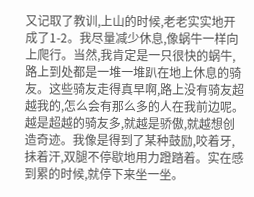又记取了教训,上山的时候,老老实实地开成了1-2。我尽量减少休息,像蜗牛一样向上爬行。当然,我肯定是一只很快的蜗牛,路上到处都是一堆一堆趴在地上休息的骑友。这些骑友走得真早啊,路上没有骑友超越我的,怎么会有那么多的人在我前边呢。越是超越的骑友多,就越是骄傲,就越想创造奇迹。我像是得到了某种鼓励,咬着牙,抺着汗,双腿不停歇地用力蹬踏着。实在感到累的时候,就停下来坐一坐。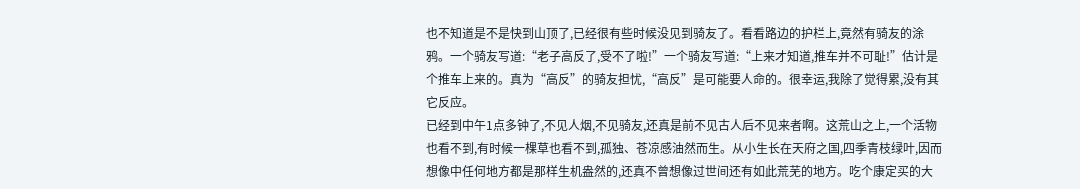也不知道是不是快到山顶了,已经很有些时候没见到骑友了。看看路边的护栏上,竟然有骑友的涂鸦。一个骑友写道:“老子高反了,受不了啦!”一个骑友写道:“上来才知道,推车并不可耻!”估计是个推车上来的。真为“高反”的骑友担忧,“高反”是可能要人命的。很幸运,我除了觉得累,没有其它反应。
已经到中午1点多钟了,不见人烟,不见骑友,还真是前不见古人后不见来者啊。这荒山之上,一个活物也看不到,有时候一棵草也看不到,孤独、苍凉感油然而生。从小生长在天府之国,四季青枝绿叶,因而想像中任何地方都是那样生机盎然的,还真不曾想像过世间还有如此荒芜的地方。吃个康定买的大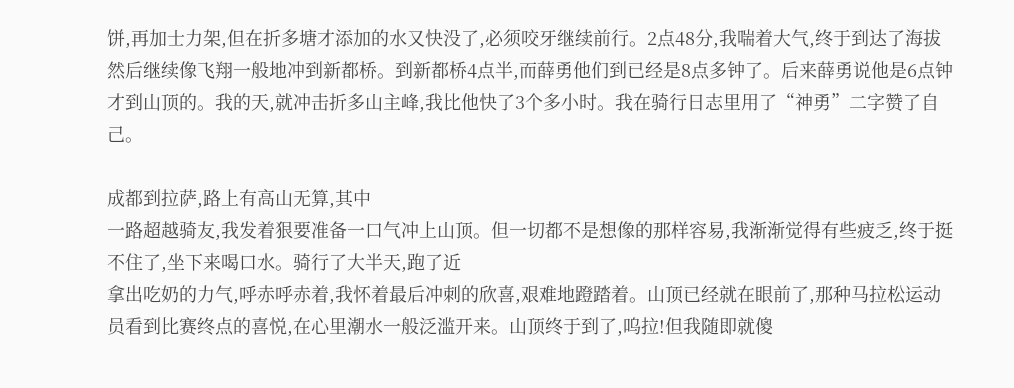饼,再加士力架,但在折多塘才添加的水又快没了,必须咬牙继续前行。2点48分,我喘着大气,终于到达了海拔
然后继续像飞翔一般地冲到新都桥。到新都桥4点半,而薛勇他们到已经是8点多钟了。后来薛勇说他是6点钟才到山顶的。我的天,就冲击折多山主峰,我比他快了3个多小时。我在骑行日志里用了“神勇”二字赞了自己。

成都到拉萨,路上有高山无算,其中
一路超越骑友,我发着狠要准备一口气冲上山顶。但一切都不是想像的那样容易,我渐渐觉得有些疲乏,终于挺不住了,坐下来喝口水。骑行了大半天,跑了近
拿出吃奶的力气,呼赤呼赤着,我怀着最后冲刺的欣喜,艰难地蹬踏着。山顶已经就在眼前了,那种马拉松运动员看到比赛终点的喜悦,在心里潮水一般泛滥开来。山顶终于到了,呜拉!但我随即就傻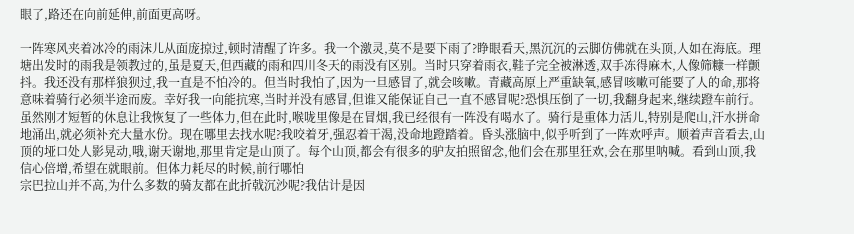眼了,路还在向前延伸,前面更高呀。

一阵寒风夹着冰冷的雨沫儿从面庞掠过,顿时清醒了许多。我一个激灵,莫不是要下雨了?睁眼看天,黑沉沉的云脚仿佛就在头顶,人如在海底。理塘出发时的雨我是领教过的,虽是夏天,但西藏的雨和四川冬天的雨没有区别。当时只穿着雨衣,鞋子完全被淋透,双手冻得麻木,人像筛糠一样颤抖。我还没有那样狼狈过,我一直是不怕冷的。但当时我怕了,因为一旦感冒了,就会咳嗽。青藏高原上严重缺氧,感冒咳嗽可能要了人的命,那将意味着骑行必须半途而废。幸好我一向能抗寒,当时并没有感冒,但谁又能保证自己一直不感冒呢?恐惧压倒了一切,我翻身起来,继续蹬车前行。虽然刚才短暂的休息让我恢复了一些体力,但在此时,喉咙里像是在冒烟,我已经很有一阵没有喝水了。骑行是重体力活儿,特别是爬山,汗水拼命地涌出,就必须补充大量水份。现在哪里去找水呢?我咬着牙,强忍着干渴,没命地蹬踏着。昏头涨脑中,似乎听到了一阵欢呼声。顺着声音看去,山顶的垭口处人影晃动,哦,谢天谢地,那里肯定是山顶了。每个山顶,都会有很多的驴友拍照留念,他们会在那里狂欢,会在那里呐喊。看到山顶,我信心倍增,希望在就眼前。但体力耗尽的时候,前行哪怕
宗巴拉山并不高,为什么多数的骑友都在此折戟沉沙呢?我估计是因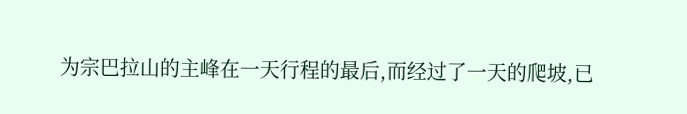为宗巴拉山的主峰在一天行程的最后,而经过了一天的爬坡,已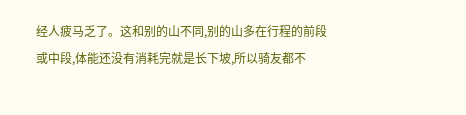经人疲马乏了。这和别的山不同,别的山多在行程的前段或中段,体能还没有消耗完就是长下坡,所以骑友都不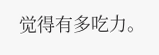觉得有多吃力。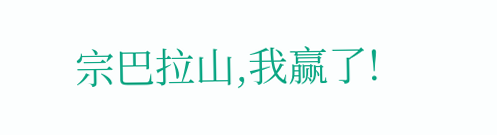宗巴拉山,我赢了!